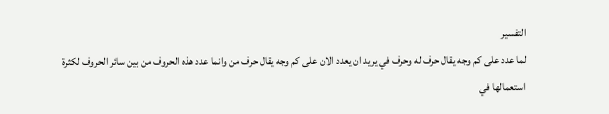التفسير
لما عدد على كم وجه يقال حرف له وحرف في يريد ان يعدد الان على كم وجه يقال حرف من وانما عدد هذه الحروف من بين سائر الحروف لكثرة استعمالها في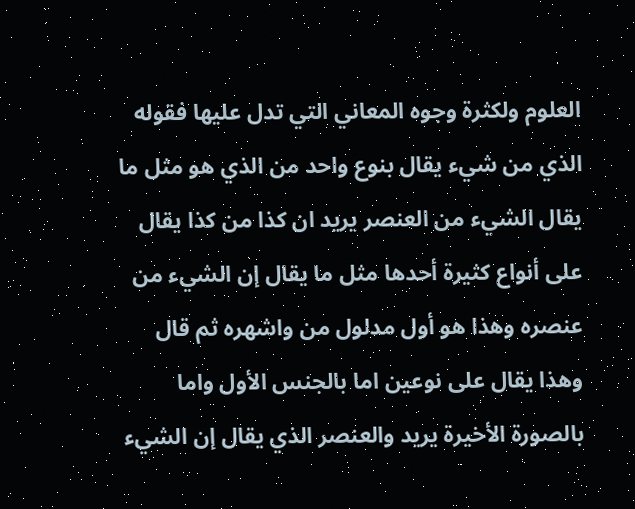العلوم ولكثرة وجوه المعاني التي تدل عليها فقوله الذي من شيء يقال بنوع واحد من الذي هو مثل ما يقال الشيء من العنصر يريد ان كذا من كذا يقال على أنواع كثيرة أحدها مثل ما يقال إن الشيء من عنصره وهذا هو أول مدلول من واشهره ثم قال وهذا يقال على نوعين اما بالجنس الأول واما بالصورة الأخيرة يريد والعنصر الذي يقال إن الشيء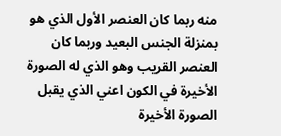منه ربما كان العنصر الأول الذي هو بمنزلة الجنس البعيد وربما كان العنصر القريب وهو الذي له الصورة الأخيرة في الكون اعني الذي يقبل الصورة الأخيرة